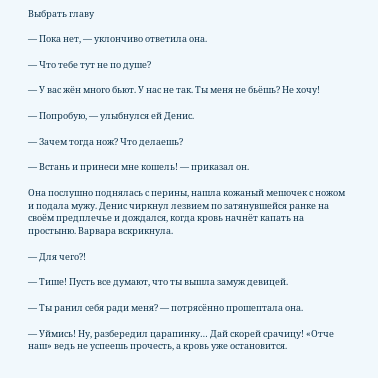Выбрать главу

— Пока нет, — уклончиво ответила она.

— Что тебе тут не по душе?

— У вас жён много бьют. У нас не так. Ты меня не бьёшь? Не хочу!

— Попробую, — улыбнулся ей Денис.

— Зачем тогда нож? Что делаешь?

— Встань и принеси мне кошель! — приказал он.

Она послушно поднялась с перины, нашла кожаный мешочек с ножом и подала мужу. Денис чиркнул лезвием по затянувшейся ранке на своём предплечье и дождался, когда кровь начнёт капать на простыню. Варвара вскрикнула.

— Для чего?!

— Тише! Пусть все думают, что ты вышла замуж девицей.

— Ты ранил себя ради меня? — потрясённо прошептала она.

— Уймись! Ну, разбередил царапинку… Дай скорей срачицу! «Отче наш» ведь не успеешь прочесть, а кровь уже остановится.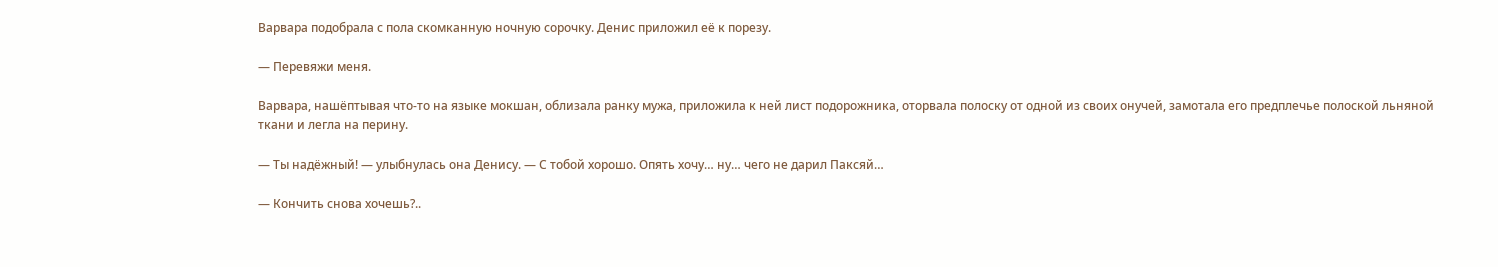Варвара подобрала с пола скомканную ночную сорочку. Денис приложил её к порезу.

— Перевяжи меня.

Варвара, нашёптывая что-то на языке мокшан, облизала ранку мужа, приложила к ней лист подорожника, оторвала полоску от одной из своих онучей, замотала его предплечье полоской льняной ткани и легла на перину.

— Ты надёжный! — улыбнулась она Денису. — С тобой хорошо. Опять хочу… ну… чего не дарил Паксяй…

— Кончить снова хочешь?..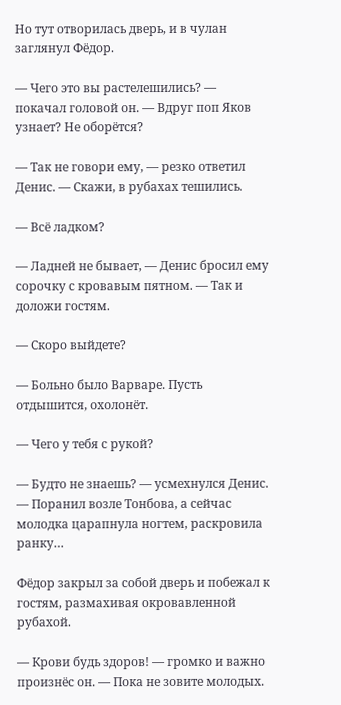Но тут отворилась дверь, и в чулан заглянул Фёдор.

— Чего это вы растелешились? — покачал головой он. — Вдруг поп Яков узнает? Не оборётся?

— Так не говори ему, — резко ответил Денис. — Скажи, в рубахах тешились.

— Всё ладком?

— Ладней не бывает, — Денис бросил ему сорочку с кровавым пятном. — Так и доложи гостям.

— Скоро выйдете?

— Больно было Варваре. Пусть отдышится, охолонёт.

— Чего у тебя с рукой?

— Будто не знаешь? — усмехнулся Денис. — Поранил возле Тонбова, а сейчас молодка царапнула ногтем, раскровила ранку…

Фёдор закрыл за собой дверь и побежал к гостям, размахивая окровавленной рубахой.

— Крови будь здоров! — громко и важно произнёс он. — Пока не зовите молодых.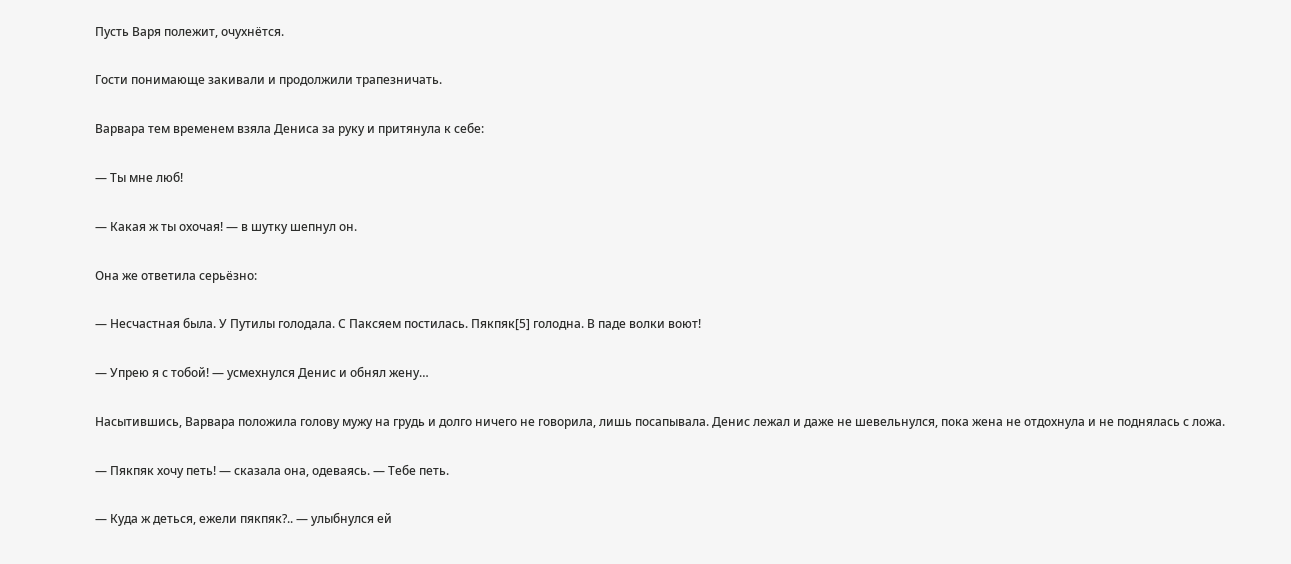Пусть Варя полежит, очухнётся.

Гости понимающе закивали и продолжили трапезничать.

Варвара тем временем взяла Дениса за руку и притянула к себе:

— Ты мне люб!

— Какая ж ты охочая! — в шутку шепнул он.

Она же ответила серьёзно:

— Несчастная была. У Путилы голодала. С Паксяем постилась. Пякпяк[5] голодна. В паде волки воют!

— Упрею я с тобой! — усмехнулся Денис и обнял жену…

Насытившись, Варвара положила голову мужу на грудь и долго ничего не говорила, лишь посапывала. Денис лежал и даже не шевельнулся, пока жена не отдохнула и не поднялась с ложа.

— Пякпяк хочу петь! — сказала она, одеваясь. — Тебе петь.

— Куда ж деться, ежели пякпяк?.. — улыбнулся ей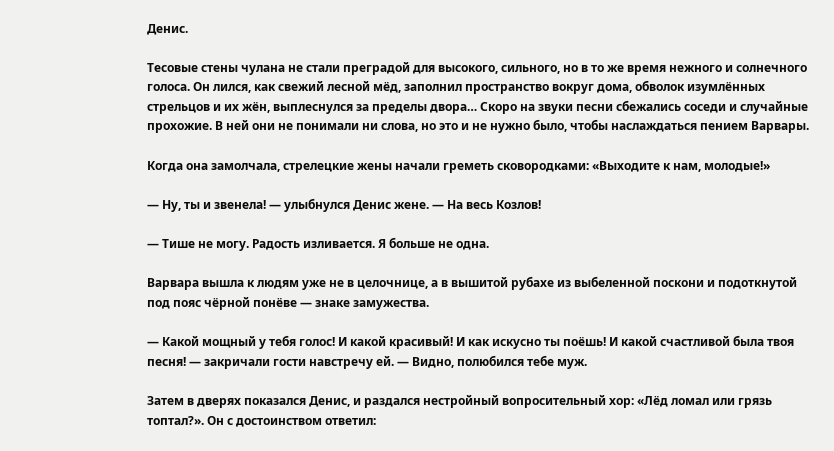Денис.

Тесовые стены чулана не стали преградой для высокого, сильного, но в то же время нежного и солнечного голоса. Он лился, как свежий лесной мёд, заполнил пространство вокруг дома, обволок изумлённых стрельцов и их жён, выплеснулся за пределы двора… Скоро на звуки песни сбежались соседи и случайные прохожие. В ней они не понимали ни слова, но это и не нужно было, чтобы наслаждаться пением Варвары.

Когда она замолчала, стрелецкие жены начали греметь сковородками: «Выходите к нам, молодые!»

— Ну, ты и звенела! — улыбнулся Денис жене. — На весь Козлов!

— Тише не могу. Радость изливается. Я больше не одна.

Варвара вышла к людям уже не в целочнице, а в вышитой рубахе из выбеленной поскони и подоткнутой под пояс чёрной понёве — знаке замужества.

— Какой мощный у тебя голос! И какой красивый! И как искусно ты поёшь! И какой счастливой была твоя песня! — закричали гости навстречу ей. — Видно, полюбился тебе муж.

Затем в дверях показался Денис, и раздался нестройный вопросительный хор: «Лёд ломал или грязь топтал?». Он с достоинством ответил: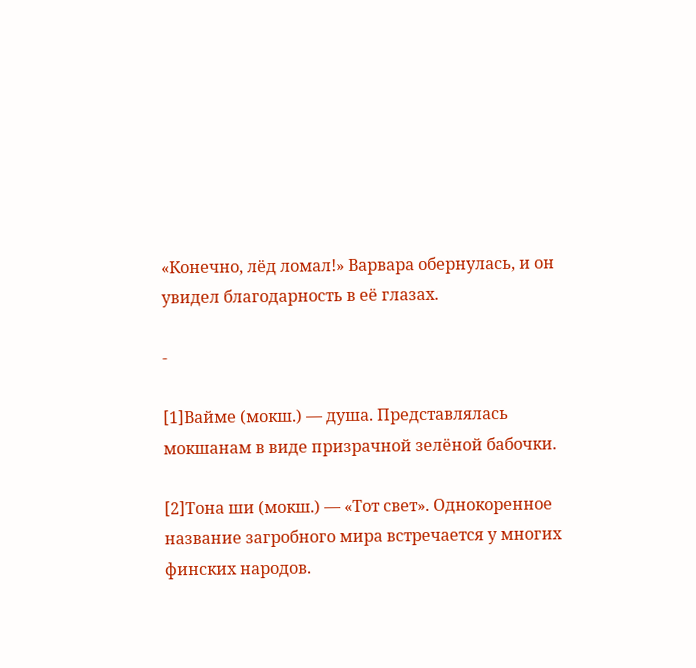«Конечно, лёд ломал!» Варвара обернулась, и он увидел благодарность в её глазах.

-

[1]Вайме (мокш.) — душа. Представлялась мокшанам в виде призрачной зелёной бабочки.

[2]Тона ши (мокш.) — «Тот свет». Однокоренное название загробного мира встречается у многих финских народов.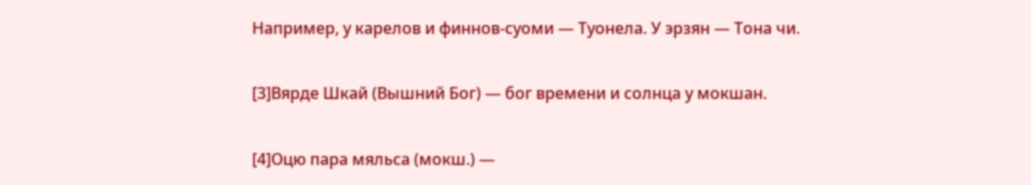Например, у карелов и финнов-суоми — Туонела. У эрзян — Тона чи.

[3]Вярде Шкай (Вышний Бог) — бог времени и солнца у мокшан.

[4]Оцю пара мяльса (мокш.) —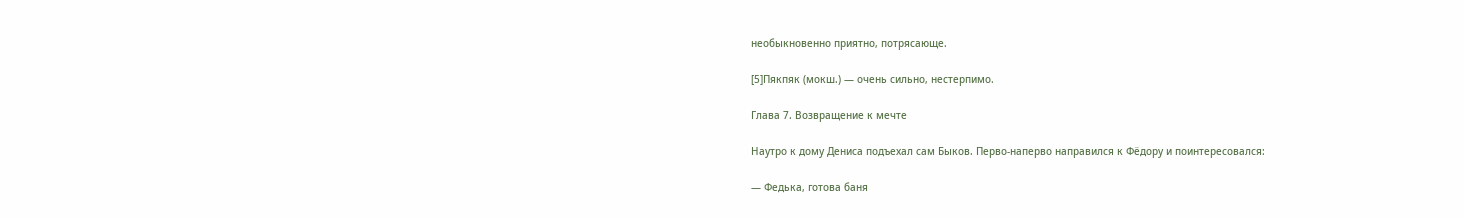необыкновенно приятно, потрясающе.

[5]Пякпяк (мокш.) — очень сильно, нестерпимо.

Глава 7. Возвращение к мечте

Наутро к дому Дениса подъехал сам Быков. Перво-наперво направился к Фёдору и поинтересовался:

— Федька, готова баня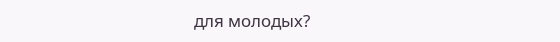для молодых?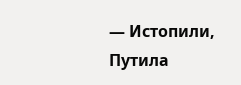— Истопили, Путила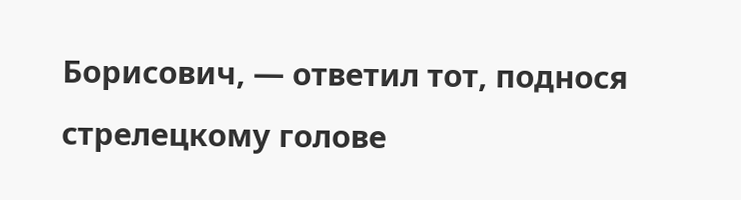Борисович, — ответил тот, поднося стрелецкому голове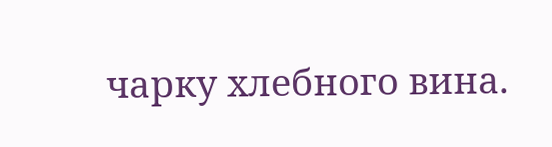чарку хлебного вина.